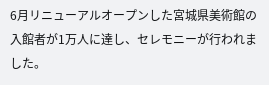6月リニューアルオープンした宮城県美術館の入館者が1万人に達し、セレモニーが行われました。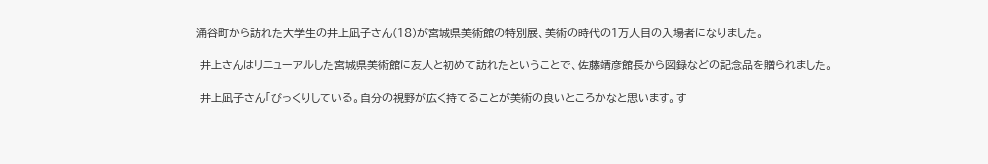涌谷町から訪れた大学生の井上凪子さん(18)が宮城県美術館の特別展、美術の時代の1万人目の入場者になりました。

 井上さんはリニューアルした宮城県美術館に友人と初めて訪れたということで、佐藤靖彦館長から図録などの記念品を贈られました。

 井上凪子さん「びっくりしている。自分の視野が広く持てることが美術の良いところかなと思います。す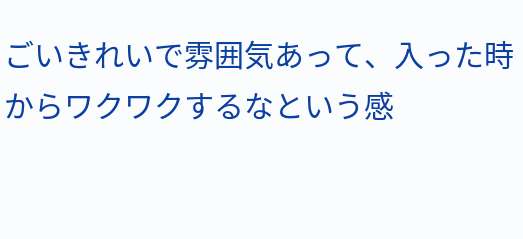ごいきれいで雰囲気あって、入った時からワクワクするなという感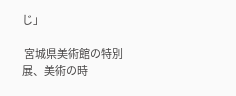じ」

 宮城県美術館の特別展、美術の時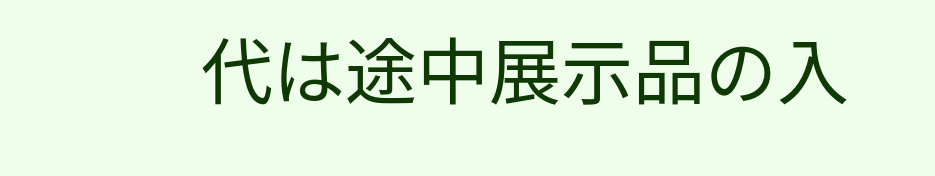代は途中展示品の入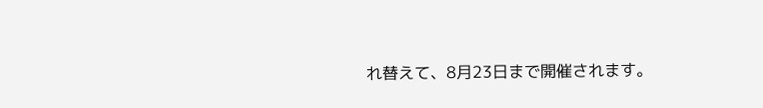れ替えて、8月23日まで開催されます。